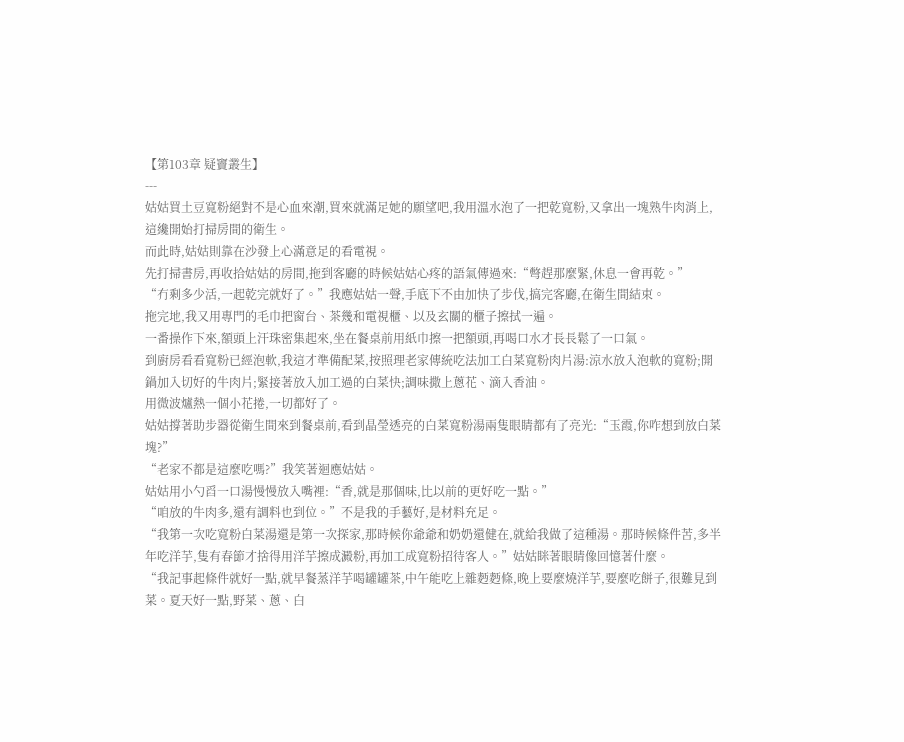【第103章 疑竇叢生】
---
姑姑買土豆寬粉絕對不是心血來潮,買來就滿足她的願望吧,我用溫水泡了一把乾寬粉,又拿出一塊熟牛肉消上,這纔開始打掃房間的衛生。
而此時,姑姑則靠在沙發上心滿意足的看電視。
先打掃書房,再收拾姑姑的房間,拖到客廳的時候姑姑心疼的語氣傳過來:“彆趕那麼緊,休息一會再乾。”
“冇剩多少活,一起乾完就好了。”我應姑姑一聲,手底下不由加快了步伐,搞完客廳,在衛生間結束。
拖完地,我又用專門的毛巾把窗台、茶幾和電視櫃、以及玄關的櫃子擦拭一遍。
一番操作下來,額頭上汗珠密集起來,坐在餐桌前用紙巾擦一把額頭,再喝口水才長長鬆了一口氣。
到廚房看看寬粉已經泡軟,我這才準備配菜,按照理老家傳統吃法加工白菜寬粉肉片湯:涼水放入泡軟的寬粉;開鍋加入切好的牛肉片;緊接著放入加工過的白菜快;調味撒上蔥花、滴入香油。
用微波爐熱一個小花捲,一切都好了。
姑姑撐著助步器從衛生間來到餐桌前,看到晶瑩透亮的白菜寬粉湯兩隻眼睛都有了亮光:“玉霞,你咋想到放白菜塊?”
“老家不都是這麼吃嗎?”我笑著迴應姑姑。
姑姑用小勺舀一口湯慢慢放入嘴裡:“香,就是那個味,比以前的更好吃一點。”
“咱放的牛肉多,還有調料也到位。”不是我的手藝好,是材料充足。
“我第一次吃寬粉白菜湯還是第一次探家,那時候你爺爺和奶奶還健在,就給我做了這種湯。那時候條件苦,多半年吃洋芋,隻有春節才捨得用洋芋擦成澱粉,再加工成寬粉招待客人。”姑姑眯著眼睛像回憶著什麼。
“我記事起條件就好一點,就早餐蒸洋芋喝罐罐茶,中午能吃上雜麪麪條,晚上要麼燒洋芋,要麼吃餅子,很難見到菜。夏天好一點,野菜、蔥、白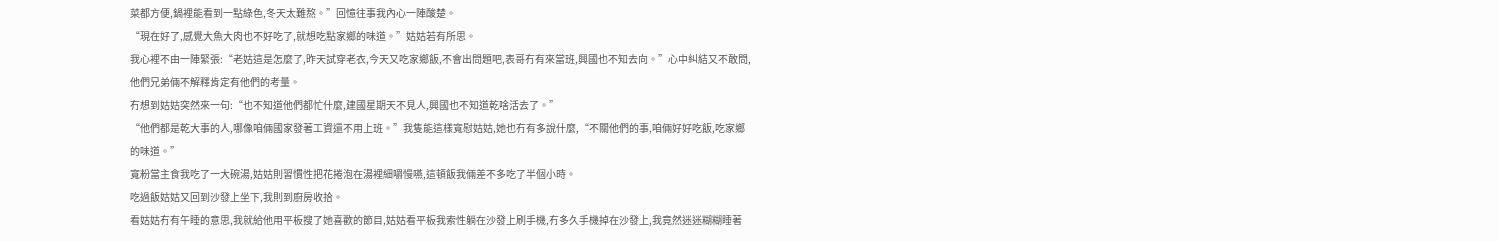菜都方便,鍋裡能看到一點綠色,冬天太難熬。”回憶往事我內心一陣酸楚。
“現在好了,感覺大魚大肉也不好吃了,就想吃點家鄉的味道。”姑姑若有所思。
我心裡不由一陣緊張:“老姑這是怎麼了,昨天試穿老衣,今天又吃家鄉飯,不會出問題吧,表哥冇有來當班,興國也不知去向。”心中糾結又不敢問,他們兄弟倆不解釋肯定有他們的考量。
冇想到姑姑突然來一句:“也不知道他們都忙什麼,建國星期天不見人,興國也不知道乾啥活去了。”
“他們都是乾大事的人,哪像咱倆國家發著工資還不用上班。”我隻能這樣寬慰姑姑,她也冇有多說什麼,“不關他們的事,咱倆好好吃飯,吃家鄉的味道。”
寬粉當主食我吃了一大碗湯,姑姑則習慣性把花捲泡在湯裡細嚼慢嚥,這頓飯我倆差不多吃了半個小時。
吃過飯姑姑又回到沙發上坐下,我則到廚房收拾。
看姑姑冇有午睡的意思,我就給他用平板搜了她喜歡的節目,姑姑看平板我索性躺在沙發上刷手機,冇多久手機掉在沙發上,我竟然迷迷糊糊睡著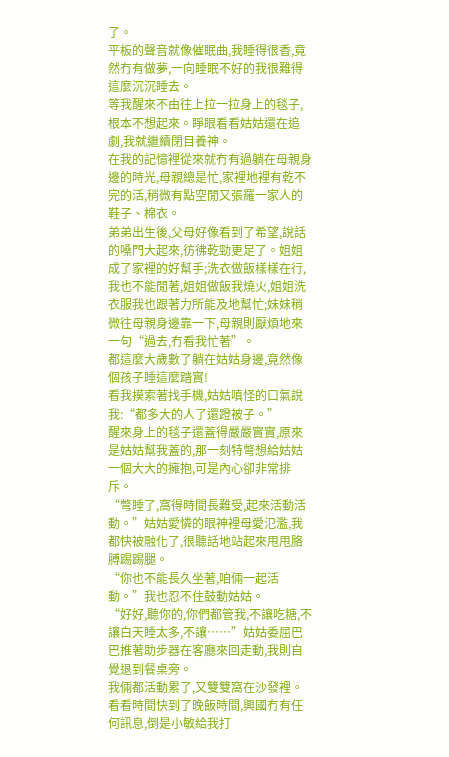了。
平板的聲音就像催眠曲,我睡得很香,竟然冇有做夢,一向睡眠不好的我很難得這麼沉沉睡去。
等我醒來不由往上拉一拉身上的毯子,根本不想起來。睜眼看看姑姑還在追劇,我就繼續閉目養神。
在我的記憶裡從來就冇有過躺在母親身邊的時光,母親總是忙,家裡地裡有乾不完的活,稍微有點空閒又張羅一家人的鞋子、棉衣。
弟弟出生後,父母好像看到了希望,說話的嗓門大起來,彷彿乾勁更足了。姐姐成了家裡的好幫手;洗衣做飯樣樣在行,我也不能閒著,姐姐做飯我燒火,姐姐洗衣服我也跟著力所能及地幫忙;妹妹稍微往母親身邊靠一下,母親則厭煩地來一句“過去,冇看我忙著”。
都這麼大歲數了躺在姑姑身邊,竟然像個孩子睡這麼踏實!
看我摸索著找手機,姑姑嗔怪的口氣說我:“都多大的人了還蹬被子。”
醒來身上的毯子還蓋得嚴嚴實實,原來是姑姑幫我蓋的,那一刻特彆想給姑姑一個大大的擁抱,可是內心卻非常排斥。
“彆睡了,窩得時間長難受,起來活動活動。”姑姑愛憐的眼神裡母愛氾濫,我都快被融化了,很聽話地站起來甩甩胳膊踢踢腿。
“你也不能長久坐著,咱倆一起活動。”我也忍不住鼓動姑姑。
“好好,聽你的,你們都管我,不讓吃糖,不讓白天睡太多,不讓……”姑姑委屈巴巴推著助步器在客廳來回走動,我則自覺退到餐桌旁。
我倆都活動累了,又雙雙窩在沙發裡。看看時間快到了晚飯時間,興國冇有任何訊息,倒是小敏給我打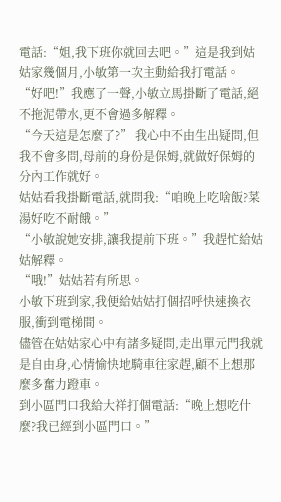電話:“姐,我下班你就回去吧。”這是我到姑姑家幾個月,小敏第一次主動給我打電話。
“好吧!”我應了一聲,小敏立馬掛斷了電話,絕不拖泥帶水,更不會過多解釋。
“今天這是怎麼了?” 我心中不由生出疑問,但我不會多問,母前的身份是保姆,就做好保姆的分內工作就好。
姑姑看我掛斷電話,就問我:“咱晚上吃啥飯?菜湯好吃不耐餓。”
“小敏說她安排,讓我提前下班。”我趕忙給姑姑解釋。
“哦!”姑姑若有所思。
小敏下班到家,我便給姑姑打個招呼快速換衣服,衝到電梯間。
儘管在姑姑家心中有諸多疑問,走出單元門我就是自由身,心情愉快地騎車往家趕,顧不上想那麼多奮力蹬車。
到小區門口我給大祥打個電話:“晚上想吃什麼?我已經到小區門口。”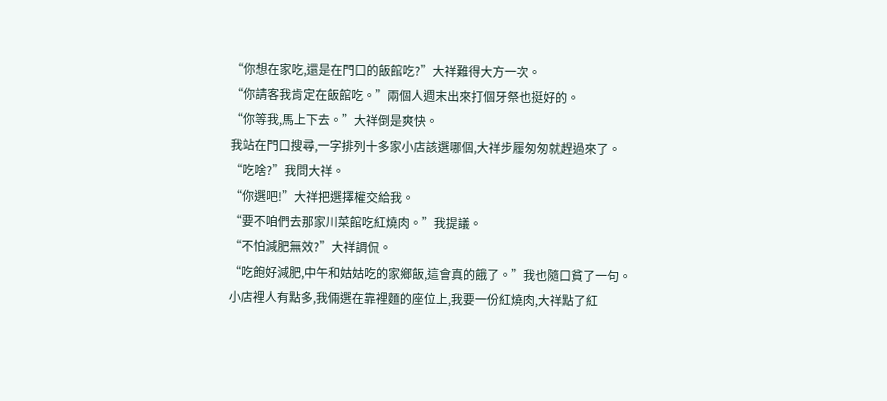“你想在家吃,還是在門口的飯館吃?”大祥難得大方一次。
“你請客我肯定在飯館吃。”兩個人週末出來打個牙祭也挺好的。
“你等我,馬上下去。”大祥倒是爽快。
我站在門口搜尋,一字排列十多家小店該選哪個,大祥步履匆匆就趕過來了。
“吃啥?”我問大祥。
“你選吧!”大祥把選擇權交給我。
“要不咱們去那家川菜館吃紅燒肉。”我提議。
“不怕減肥無效?”大祥調侃。
“吃飽好減肥,中午和姑姑吃的家鄉飯,這會真的餓了。”我也隨口貧了一句。
小店裡人有點多,我倆選在靠裡麵的座位上,我要一份紅燒肉,大祥點了紅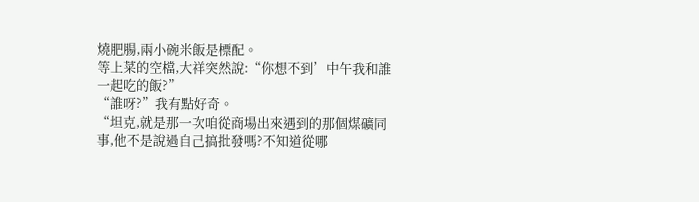燒肥腸,兩小碗米飯是標配。
等上菜的空檔,大祥突然說:“你想不到’中午我和誰一起吃的飯?”
“誰呀?”我有點好奇。
“坦克,就是那一次咱從商場出來遇到的那個煤礦同事,他不是說過自己搞批發嗎?不知道從哪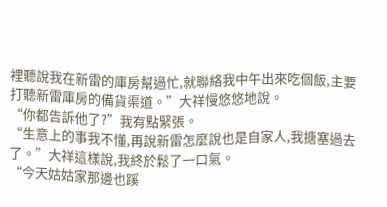裡聽說我在新雷的庫房幫過忙,就聯絡我中午出來吃個飯,主要打聽新雷庫房的備貨渠道。”大祥慢悠悠地說。
“你都告訴他了?”我有點緊張。
“生意上的事我不懂,再說新雷怎麼說也是自家人,我搪塞過去了。”大祥這樣說,我終於鬆了一口氣。
“今天姑姑家那邊也蹊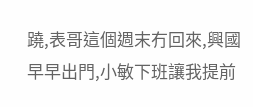蹺,表哥這個週末冇回來,興國早早出門,小敏下班讓我提前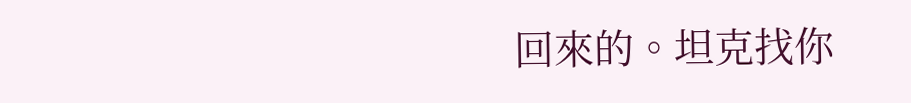回來的。坦克找你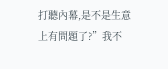打聽內幕,是不是生意上有問題了?”我不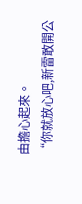由擔心起來。
“你就放心吧,新雷敢開公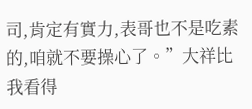司,肯定有實力,表哥也不是吃素的,咱就不要操心了。”大祥比我看得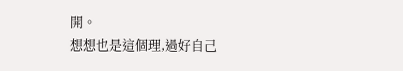開。
想想也是這個理,過好自己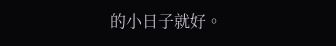的小日子就好。